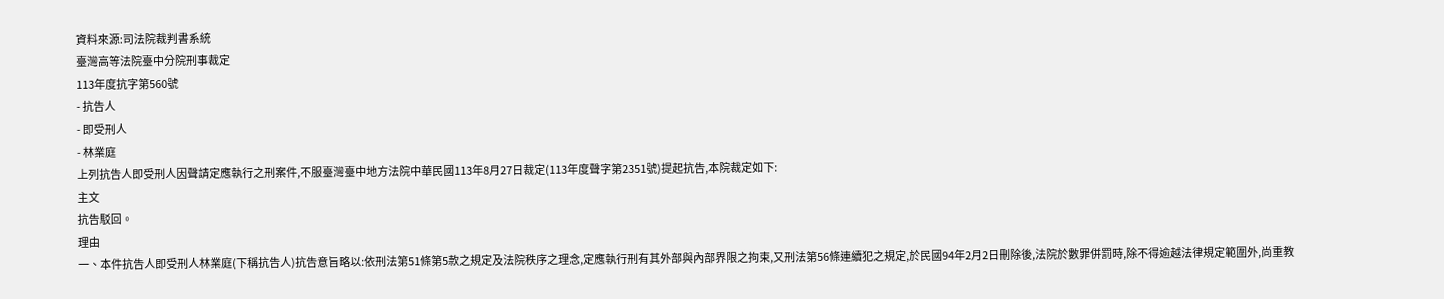資料來源:司法院裁判書系統
臺灣高等法院臺中分院刑事裁定
113年度抗字第560號
- 抗告人
- 即受刑人
- 林業庭
上列抗告人即受刑人因聲請定應執行之刑案件,不服臺灣臺中地方法院中華民國113年8月27日裁定(113年度聲字第2351號)提起抗告,本院裁定如下:
主文
抗告駁回。
理由
一、本件抗告人即受刑人林業庭(下稱抗告人)抗告意旨略以:依刑法第51條第5款之規定及法院秩序之理念,定應執行刑有其外部與內部界限之拘束,又刑法第56條連續犯之規定,於民國94年2月2日刪除後,法院於數罪併罰時,除不得逾越法律規定範圍外,尚重教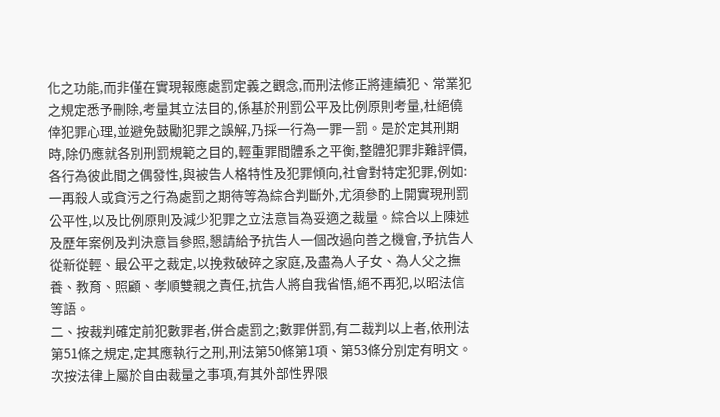化之功能,而非僅在實現報應處罰定義之觀念,而刑法修正將連續犯、常業犯之規定悉予刪除,考量其立法目的,係基於刑罰公平及比例原則考量,杜絕僥倖犯罪心理,並避免鼓勵犯罪之誤解,乃採一行為一罪一罰。是於定其刑期時,除仍應就各別刑罰規範之目的,輕重罪間體系之平衡,整體犯罪非難評價,各行為彼此間之偶發性,與被告人格特性及犯罪傾向,社會對特定犯罪,例如:一再殺人或貪污之行為處罰之期待等為綜合判斷外,尤須參酌上開實現刑罰公平性,以及比例原則及減少犯罪之立法意旨為妥適之裁量。綜合以上陳述及歷年案例及判決意旨參照,懇請給予抗告人一個改過向善之機會,予抗告人從新從輕、最公平之裁定,以挽救破碎之家庭,及盡為人子女、為人父之撫養、教育、照顧、孝順雙親之責任,抗告人將自我省悟,絕不再犯,以昭法信等語。
二、按裁判確定前犯數罪者,併合處罰之;數罪併罰,有二裁判以上者,依刑法第51條之規定,定其應執行之刑,刑法第50條第1項、第53條分別定有明文。次按法律上屬於自由裁量之事項,有其外部性界限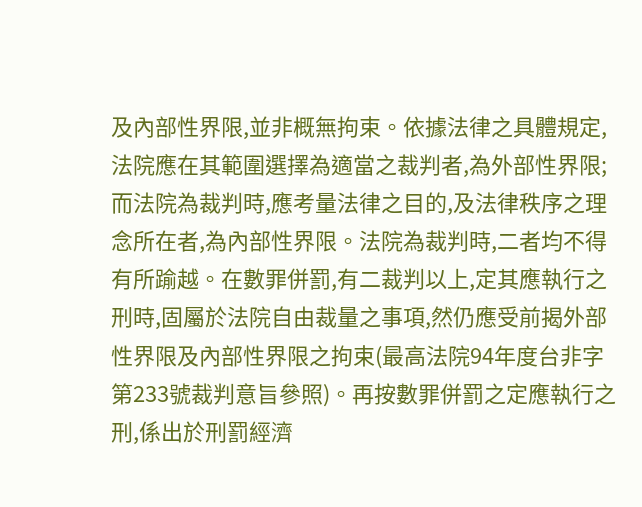及內部性界限,並非概無拘束。依據法律之具體規定,法院應在其範圍選擇為適當之裁判者,為外部性界限;而法院為裁判時,應考量法律之目的,及法律秩序之理念所在者,為內部性界限。法院為裁判時,二者均不得有所踰越。在數罪併罰,有二裁判以上,定其應執行之刑時,固屬於法院自由裁量之事項,然仍應受前揭外部性界限及內部性界限之拘束(最高法院94年度台非字第233號裁判意旨參照)。再按數罪併罰之定應執行之刑,係出於刑罰經濟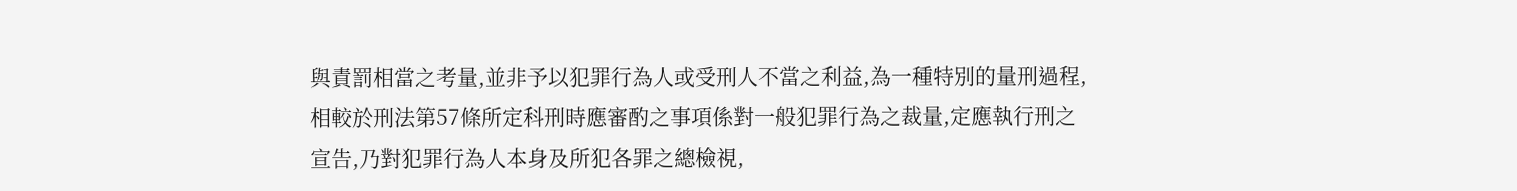與責罰相當之考量,並非予以犯罪行為人或受刑人不當之利益,為一種特別的量刑過程,相較於刑法第57條所定科刑時應審酌之事項係對一般犯罪行為之裁量,定應執行刑之宣告,乃對犯罪行為人本身及所犯各罪之總檢視,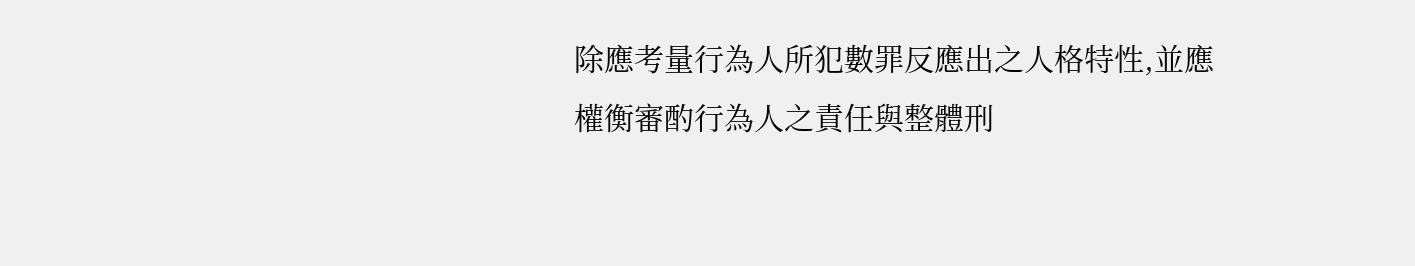除應考量行為人所犯數罪反應出之人格特性,並應權衡審酌行為人之責任與整體刑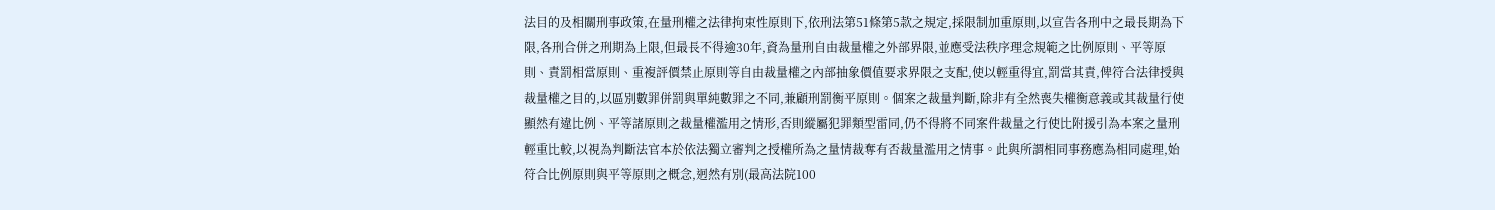法目的及相關刑事政策,在量刑權之法律拘束性原則下,依刑法第51條第5款之規定,採限制加重原則,以宣告各刑中之最長期為下限,各刑合併之刑期為上限,但最長不得逾30年,資為量刑自由裁量權之外部界限,並應受法秩序理念規範之比例原則、平等原則、責罰相當原則、重複評價禁止原則等自由裁量權之內部抽象價值要求界限之支配,使以輕重得宜,罰當其責,俾符合法律授與裁量權之目的,以區別數罪併罰與單純數罪之不同,兼顧刑罰衡平原則。個案之裁量判斷,除非有全然喪失權衡意義或其裁量行使顯然有違比例、平等諸原則之裁量權濫用之情形,否則縱屬犯罪類型雷同,仍不得將不同案件裁量之行使比附援引為本案之量刑輕重比較,以視為判斷法官本於依法獨立審判之授權所為之量情裁奪有否裁量濫用之情事。此與所謂相同事務應為相同處理,始符合比例原則與平等原則之概念,迥然有別(最高法院100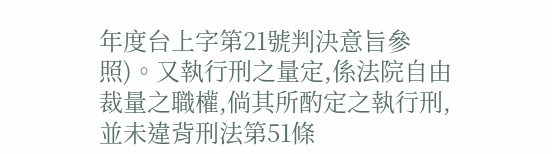年度台上字第21號判決意旨參照)。又執行刑之量定,係法院自由裁量之職權,倘其所酌定之執行刑,並未違背刑法第51條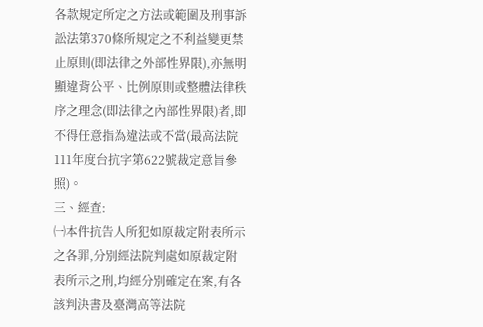各款規定所定之方法或範圍及刑事訴訟法第370條所規定之不利益變更禁止原則(即法律之外部性界限),亦無明顯違背公平、比例原則或整體法律秩序之理念(即法律之內部性界限)者,即不得任意指為違法或不當(最高法院111年度台抗字第622號裁定意旨參照)。
三、經查:
㈠本件抗告人所犯如原裁定附表所示之各罪,分別經法院判處如原裁定附表所示之刑,均經分別確定在案,有各該判決書及臺灣高等法院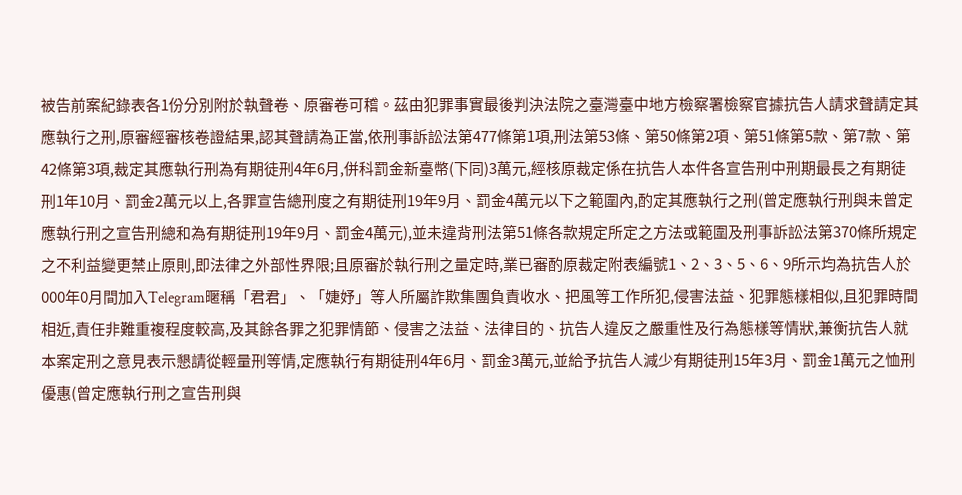被告前案紀錄表各1份分別附於執聲卷、原審卷可稽。茲由犯罪事實最後判決法院之臺灣臺中地方檢察署檢察官據抗告人請求聲請定其應執行之刑,原審經審核卷證結果,認其聲請為正當,依刑事訴訟法第477條第1項,刑法第53條、第50條第2項、第51條第5款、第7款、第42條第3項,裁定其應執行刑為有期徒刑4年6月,併科罰金新臺幣(下同)3萬元,經核原裁定係在抗告人本件各宣告刑中刑期最長之有期徒刑1年10月、罰金2萬元以上,各罪宣告總刑度之有期徒刑19年9月、罰金4萬元以下之範圍內,酌定其應執行之刑(曾定應執行刑與未曾定應執行刑之宣告刑總和為有期徒刑19年9月、罰金4萬元),並未違背刑法第51條各款規定所定之方法或範圍及刑事訴訟法第370條所規定之不利益變更禁止原則,即法律之外部性界限;且原審於執行刑之量定時,業已審酌原裁定附表編號1、2、3、5、6、9所示均為抗告人於000年0月間加入Telegram暱稱「君君」、「婕妤」等人所屬詐欺集團負責收水、把風等工作所犯,侵害法益、犯罪態樣相似,且犯罪時間相近,責任非難重複程度較高,及其餘各罪之犯罪情節、侵害之法益、法律目的、抗告人違反之嚴重性及行為態樣等情狀,兼衡抗告人就本案定刑之意見表示懇請從輕量刑等情,定應執行有期徒刑4年6月、罰金3萬元,並給予抗告人減少有期徒刑15年3月、罰金1萬元之恤刑優惠(曾定應執行刑之宣告刑與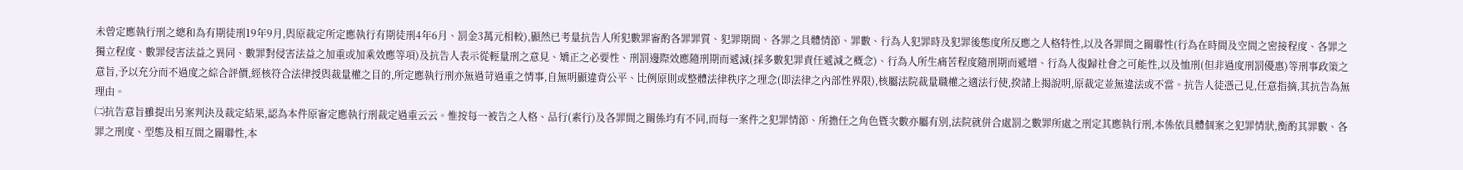未曾定應執行刑之總和為有期徒刑19年9月,與原裁定所定應執行有期徒刑4年6月、罰金3萬元相較),顯然已考量抗告人所犯數罪審酌各罪罪質、犯罪期間、各罪之具體情節、罪數、行為人犯罪時及犯罪後態度所反應之人格特性,以及各罪間之關聯性(行為在時間及空間之密接程度、各罪之獨立程度、數罪侵害法益之異同、數罪對侵害法益之加重或加乘效應等項)及抗告人表示從輕量刑之意見、矯正之必要性、刑罰邊際效應隨刑期而遞減(採多數犯罪責任遞減之概念)、行為人所生痛苦程度隨刑期而遞增、行為人復歸社會之可能性,以及恤刑(但非過度刑罰優惠)等刑事政策之意旨,予以充分而不過度之綜合評價,經核符合法律授與裁量權之目的,所定應執行刑亦無過苛過重之情事,自無明顯違背公平、比例原則或整體法律秩序之理念(即法律之內部性界限),核屬法院裁量職權之適法行使,揆諸上揭說明,原裁定並無違法或不當。抗告人徒憑己見,任意指摘,其抗告為無理由。
㈡抗告意旨雖提出另案判決及裁定結果,認為本件原審定應執行刑裁定過重云云。惟按每一被告之人格、品行(素行)及各罪間之關係均有不同,而每一案件之犯罪情節、所擔任之角色暨次數亦屬有別,法院就併合處罰之數罪所處之刑定其應執行刑,本係依具體個案之犯罪情狀,衡酌其罪數、各罪之刑度、型態及相互間之關聯性,本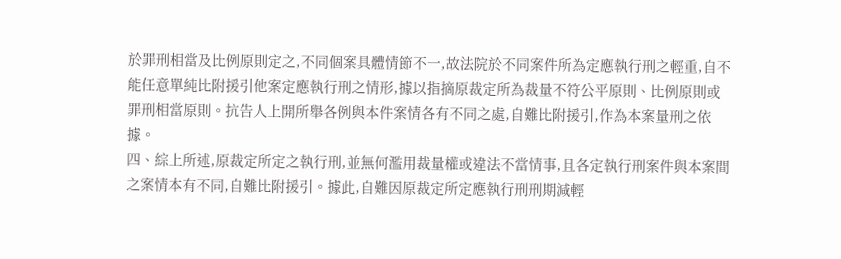於罪刑相當及比例原則定之,不同個案具體情節不一,故法院於不同案件所為定應執行刑之輕重,自不能任意單純比附援引他案定應執行刑之情形,據以指摘原裁定所為裁量不符公平原則、比例原則或罪刑相當原則。抗告人上開所舉各例與本件案情各有不同之處,自難比附援引,作為本案量刑之依據。
四、綜上所述,原裁定所定之執行刑,並無何濫用裁量權或違法不當情事,且各定執行刑案件與本案間之案情本有不同,自難比附援引。據此,自難因原裁定所定應執行刑刑期減輕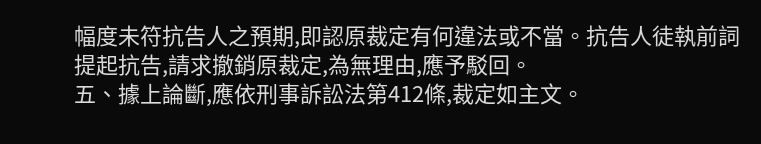幅度未符抗告人之預期,即認原裁定有何違法或不當。抗告人徒執前詞提起抗告,請求撤銷原裁定,為無理由,應予駁回。
五、據上論斷,應依刑事訴訟法第412條,裁定如主文。